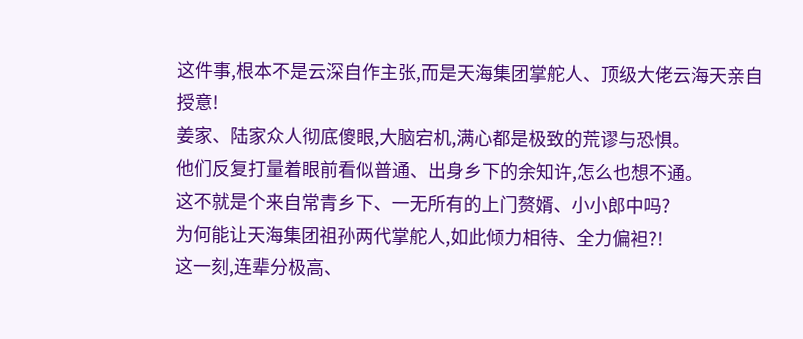这件事,根本不是云深自作主张,而是天海集团掌舵人、顶级大佬云海天亲自授意!
姜家、陆家众人彻底傻眼,大脑宕机,满心都是极致的荒谬与恐惧。
他们反复打量着眼前看似普通、出身乡下的余知许,怎么也想不通。
这不就是个来自常青乡下、一无所有的上门赘婿、小小郎中吗?
为何能让天海集团祖孙两代掌舵人,如此倾力相待、全力偏袒?!
这一刻,连辈分极高、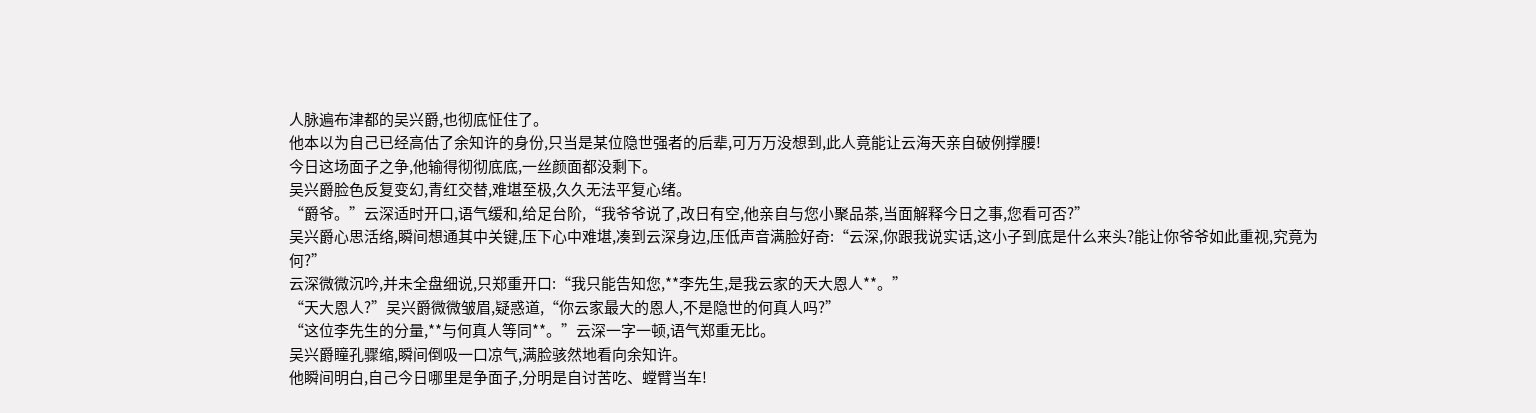人脉遍布津都的吴兴爵,也彻底怔住了。
他本以为自己已经高估了余知许的身份,只当是某位隐世强者的后辈,可万万没想到,此人竟能让云海天亲自破例撑腰!
今日这场面子之争,他输得彻彻底底,一丝颜面都没剩下。
吴兴爵脸色反复变幻,青红交替,难堪至极,久久无法平复心绪。
“爵爷。”云深适时开口,语气缓和,给足台阶,“我爷爷说了,改日有空,他亲自与您小聚品茶,当面解释今日之事,您看可否?”
吴兴爵心思活络,瞬间想通其中关键,压下心中难堪,凑到云深身边,压低声音满脸好奇:“云深,你跟我说实话,这小子到底是什么来头?能让你爷爷如此重视,究竟为何?”
云深微微沉吟,并未全盘细说,只郑重开口:“我只能告知您,**李先生,是我云家的天大恩人**。”
“天大恩人?”吴兴爵微微皱眉,疑惑道,“你云家最大的恩人,不是隐世的何真人吗?”
“这位李先生的分量,**与何真人等同**。”云深一字一顿,语气郑重无比。
吴兴爵瞳孔骤缩,瞬间倒吸一口凉气,满脸骇然地看向余知许。
他瞬间明白,自己今日哪里是争面子,分明是自讨苦吃、螳臂当车!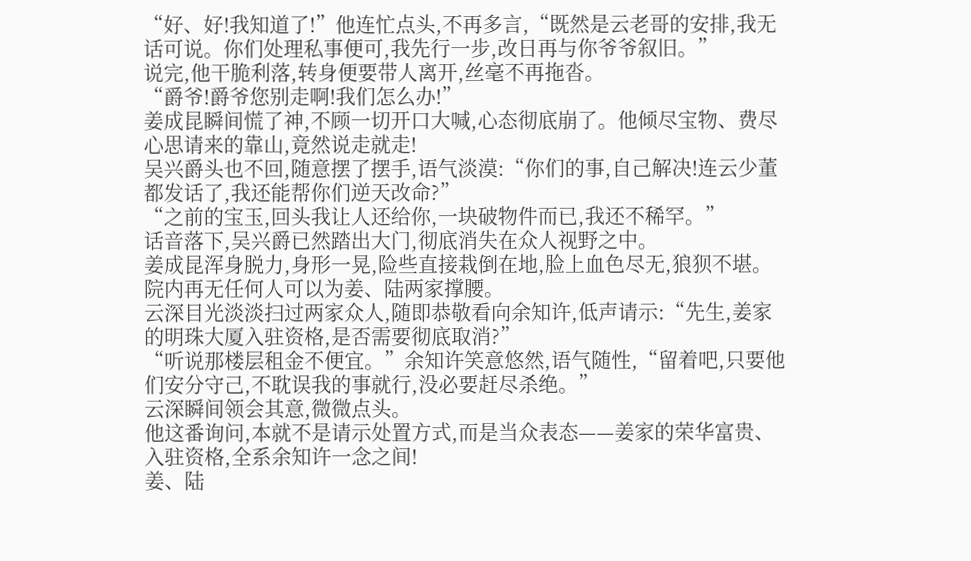“好、好!我知道了!”他连忙点头,不再多言,“既然是云老哥的安排,我无话可说。你们处理私事便可,我先行一步,改日再与你爷爷叙旧。”
说完,他干脆利落,转身便要带人离开,丝毫不再拖沓。
“爵爷!爵爷您别走啊!我们怎么办!”
姜成昆瞬间慌了神,不顾一切开口大喊,心态彻底崩了。他倾尽宝物、费尽心思请来的靠山,竟然说走就走!
吴兴爵头也不回,随意摆了摆手,语气淡漠:“你们的事,自己解决!连云少董都发话了,我还能帮你们逆天改命?”
“之前的宝玉,回头我让人还给你,一块破物件而已,我还不稀罕。”
话音落下,吴兴爵已然踏出大门,彻底消失在众人视野之中。
姜成昆浑身脱力,身形一晃,险些直接栽倒在地,脸上血色尽无,狼狈不堪。
院内再无任何人可以为姜、陆两家撑腰。
云深目光淡淡扫过两家众人,随即恭敬看向余知许,低声请示:“先生,姜家的明珠大厦入驻资格,是否需要彻底取消?”
“听说那楼层租金不便宜。”余知许笑意悠然,语气随性,“留着吧,只要他们安分守己,不耽误我的事就行,没必要赶尽杀绝。”
云深瞬间领会其意,微微点头。
他这番询问,本就不是请示处置方式,而是当众表态——姜家的荣华富贵、入驻资格,全系余知许一念之间!
姜、陆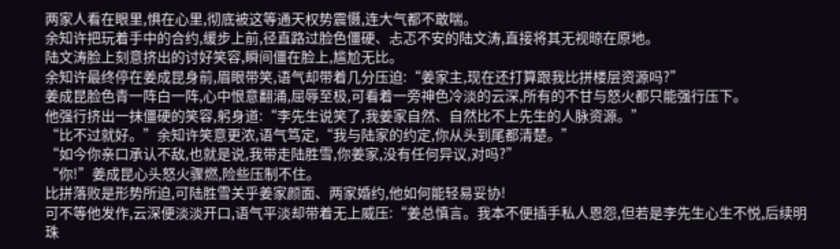两家人看在眼里,惧在心里,彻底被这等通天权势震慑,连大气都不敢喘。
余知许把玩着手中的合约,缓步上前,径直路过脸色僵硬、忐忑不安的陆文涛,直接将其无视晾在原地。
陆文涛脸上刻意挤出的讨好笑容,瞬间僵在脸上,尴尬无比。
余知许最终停在姜成昆身前,眉眼带笑,语气却带着几分压迫:“姜家主,现在还打算跟我比拼楼层资源吗?”
姜成昆脸色青一阵白一阵,心中恨意翻涌,屈辱至极,可看着一旁神色冷淡的云深,所有的不甘与怒火都只能强行压下。
他强行挤出一抹僵硬的笑容,躬身道:“李先生说笑了,我姜家自然、自然比不上先生的人脉资源。”
“比不过就好。”余知许笑意更浓,语气笃定,“我与陆家的约定,你从头到尾都清楚。”
“如今你亲口承认不敌,也就是说,我带走陆胜雪,你姜家,没有任何异议,对吗?”
“你!”姜成昆心头怒火骤燃,险些压制不住。
比拼落败是形势所迫,可陆胜雪关乎姜家颜面、两家婚约,他如何能轻易妥协!
可不等他发作,云深便淡淡开口,语气平淡却带着无上威压:“姜总慎言。我本不便插手私人恩怨,但若是李先生心生不悦,后续明珠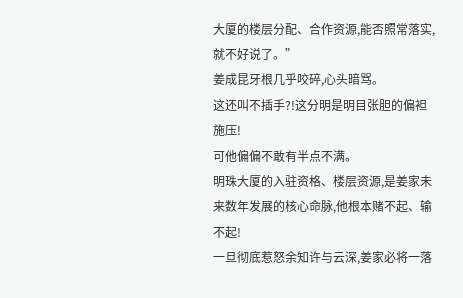大厦的楼层分配、合作资源,能否照常落实,就不好说了。”
姜成昆牙根几乎咬碎,心头暗骂。
这还叫不插手?!这分明是明目张胆的偏袒施压!
可他偏偏不敢有半点不满。
明珠大厦的入驻资格、楼层资源,是姜家未来数年发展的核心命脉,他根本赌不起、输不起!
一旦彻底惹怒余知许与云深,姜家必将一落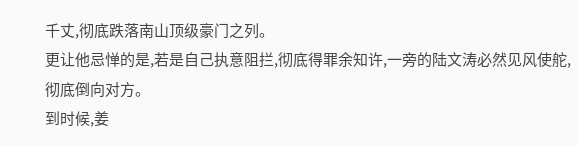千丈,彻底跌落南山顶级豪门之列。
更让他忌惮的是,若是自己执意阻拦,彻底得罪余知许,一旁的陆文涛必然见风使舵,彻底倒向对方。
到时候,姜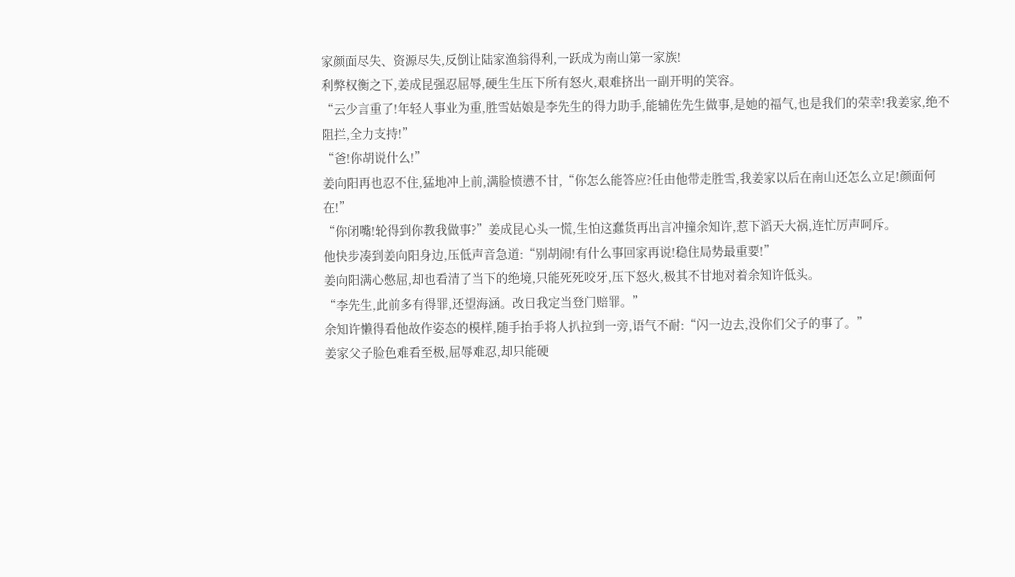家颜面尽失、资源尽失,反倒让陆家渔翁得利,一跃成为南山第一家族!
利弊权衡之下,姜成昆强忍屈辱,硬生生压下所有怒火,艰难挤出一副开明的笑容。
“云少言重了!年轻人事业为重,胜雪姑娘是李先生的得力助手,能辅佐先生做事,是她的福气,也是我们的荣幸!我姜家,绝不阻拦,全力支持!”
“爸!你胡说什么!”
姜向阳再也忍不住,猛地冲上前,满脸愤懑不甘,“你怎么能答应?任由他带走胜雪,我姜家以后在南山还怎么立足!颜面何在!”
“你闭嘴!轮得到你教我做事?”姜成昆心头一慌,生怕这蠢货再出言冲撞余知许,惹下滔天大祸,连忙厉声呵斥。
他快步凑到姜向阳身边,压低声音急道:“别胡闹!有什么事回家再说!稳住局势最重要!”
姜向阳满心憋屈,却也看清了当下的绝境,只能死死咬牙,压下怒火,极其不甘地对着余知许低头。
“李先生,此前多有得罪,还望海涵。改日我定当登门赔罪。”
余知许懒得看他故作姿态的模样,随手抬手将人扒拉到一旁,语气不耐:“闪一边去,没你们父子的事了。”
姜家父子脸色难看至极,屈辱难忍,却只能硬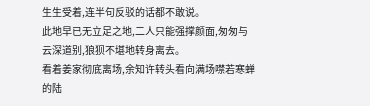生生受着,连半句反驳的话都不敢说。
此地早已无立足之地,二人只能强撑颜面,匆匆与云深道别,狼狈不堪地转身离去。
看着姜家彻底离场,余知许转头看向满场噤若寒蝉的陆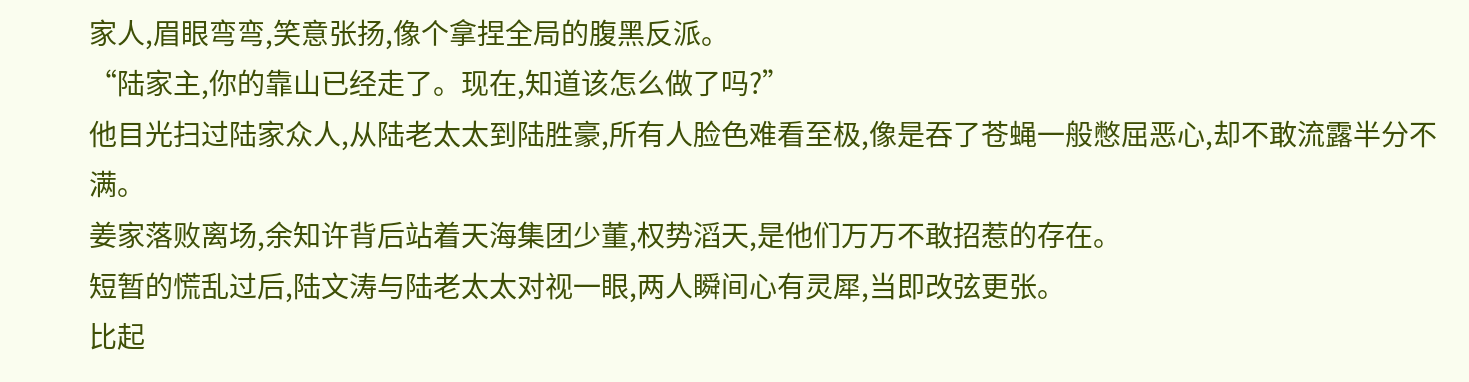家人,眉眼弯弯,笑意张扬,像个拿捏全局的腹黑反派。
“陆家主,你的靠山已经走了。现在,知道该怎么做了吗?”
他目光扫过陆家众人,从陆老太太到陆胜豪,所有人脸色难看至极,像是吞了苍蝇一般憋屈恶心,却不敢流露半分不满。
姜家落败离场,余知许背后站着天海集团少董,权势滔天,是他们万万不敢招惹的存在。
短暂的慌乱过后,陆文涛与陆老太太对视一眼,两人瞬间心有灵犀,当即改弦更张。
比起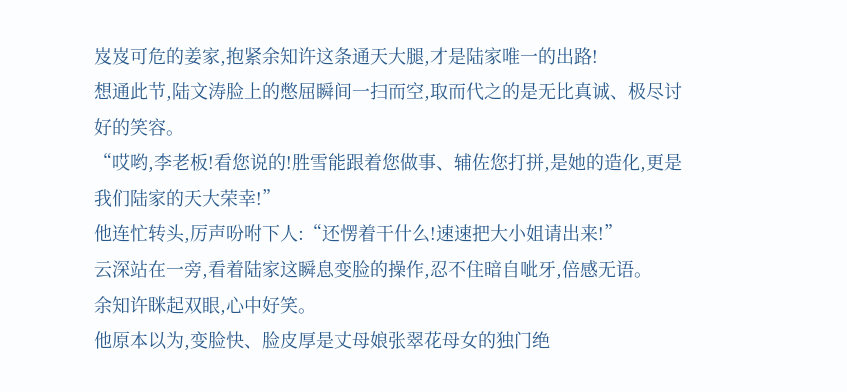岌岌可危的姜家,抱紧余知许这条通天大腿,才是陆家唯一的出路!
想通此节,陆文涛脸上的憋屈瞬间一扫而空,取而代之的是无比真诚、极尽讨好的笑容。
“哎哟,李老板!看您说的!胜雪能跟着您做事、辅佐您打拼,是她的造化,更是我们陆家的天大荣幸!”
他连忙转头,厉声吩咐下人:“还愣着干什么!速速把大小姐请出来!”
云深站在一旁,看着陆家这瞬息变脸的操作,忍不住暗自呲牙,倍感无语。
余知许眯起双眼,心中好笑。
他原本以为,变脸快、脸皮厚是丈母娘张翠花母女的独门绝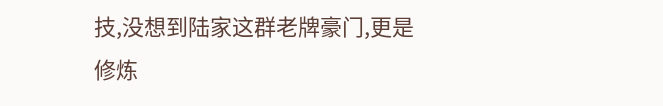技,没想到陆家这群老牌豪门,更是修炼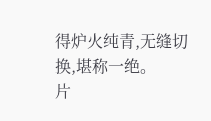得炉火纯青,无缝切换,堪称一绝。
片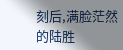刻后,满脸茫然的陆胜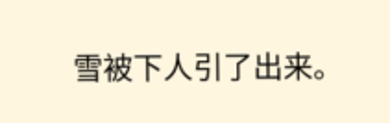雪被下人引了出来。